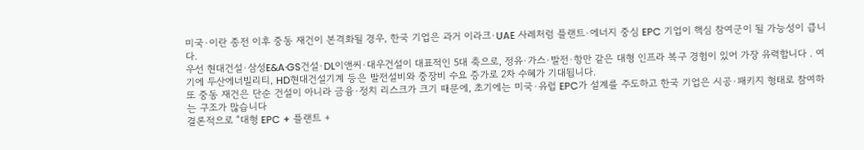미국·이란 종전 이후 중동 재건이 본격화될 경우, 한국 기업은 과거 이라크·UAE 사례처럼 플랜트·에너지 중심 EPC 기업이 핵심 참여군이 될 가능성이 큽니다.
우선 현대건설·삼성E&A·GS건설·DL이앤씨·대우건설이 대표적인 5대 축으로, 정유·가스·발전·항만 같은 대형 인프라 복구 경험이 있어 가장 유력합니다 . 여기에 두산에너빌리티, HD현대건설기계 등은 발전설비와 중장비 수요 증가로 2차 수혜가 기대됩니다.
또 중동 재건은 단순 건설이 아니라 금융·정치 리스크가 크기 때문에, 초기에는 미국·유럽 EPC가 설계를 주도하고 한국 기업은 시공·패키지 형태로 참여하는 구조가 많습니다
결론적으로 “대형 EPC + 플랜트 +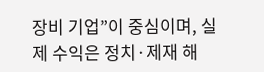장비 기업”이 중심이며, 실제 수익은 정치·제재 해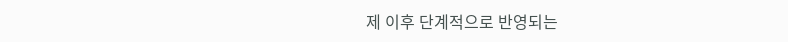제 이후 단계적으로 반영되는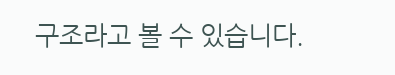구조라고 볼 수 있습니다.